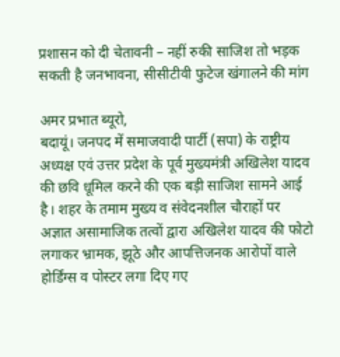प्रशासन को दी चेतावनी – नहीं रुकी साजिश तो भड़क सकती है जनभावना, सीसीटीवी फुटेज खंगालने की मांग

अमर प्रभात ब्यूरो,
बदायूं। जनपद में समाजवादी पार्टी (सपा) के राष्ट्रीय अध्यक्ष एवं उत्तर प्रदेश के पूर्व मुख्यमंत्री अखिलेश यादव की छवि धूमिल करने की एक बड़ी साजिश सामने आई है। शहर के तमाम मुख्य व संवेदनशील चौराहों पर अज्ञात असामाजिक तत्वों द्वारा अखिलेश यादव की फोटो लगाकर भ्रामक, झूठे और आपत्तिजनक आरोपों वाले होर्डिंग्स व पोस्टर लगा दिए गए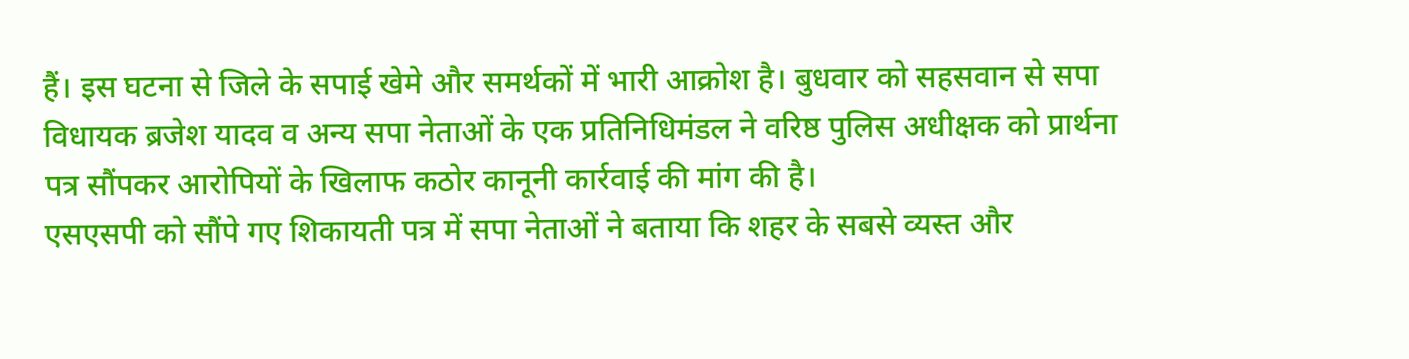हैं। इस घटना से जिले के सपाई खेमे और समर्थकों में भारी आक्रोश है। बुधवार को सहसवान से सपा विधायक ब्रजेश यादव व अन्य सपा नेताओं के एक प्रतिनिधिमंडल ने वरिष्ठ पुलिस अधीक्षक को प्रार्थना पत्र सौंपकर आरोपियों के खिलाफ कठोर कानूनी कार्रवाई की मांग की है।
एसएसपी को सौंपे गए शिकायती पत्र में सपा नेताओं ने बताया कि शहर के सबसे व्यस्त और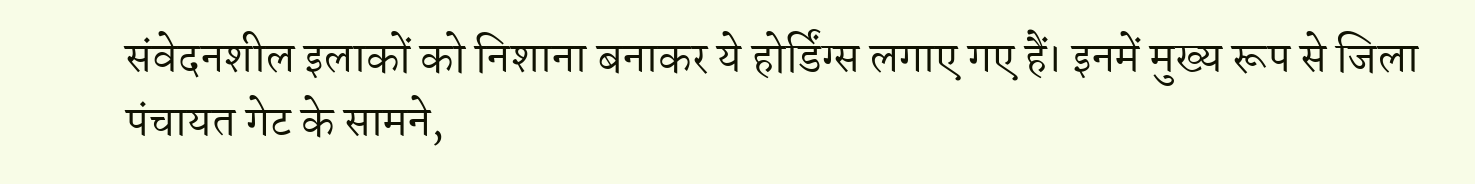संवेदनशील इलाकों को निशाना बनाकर ये होर्डिंग्स लगाए गए हैं। इनमें मुख्य रूप से जिला पंचायत गेट के सामने,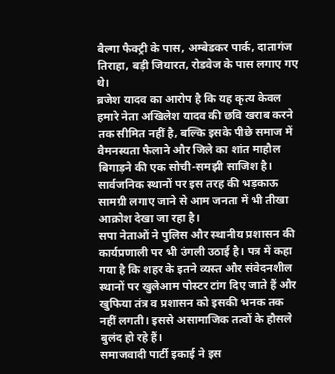बैल्गा फैक्ट्री के पास, अम्बेडकर पार्क, दातागंज तिराहा, बड़ी जियारत, रोडवेज के पास लगाए गए थे।
ब्रजेश यादव का आरोप है कि यह कृत्य केवल हमारे नेता अखिलेश यादव की छवि खराब करने तक सीमित नहीं है, बल्कि इसके पीछे समाज में वैमनस्यता फैलाने और जिले का शांत माहौल बिगाड़ने की एक सोची-समझी साजिश है। सार्वजनिक स्थानों पर इस तरह की भड़काऊ सामग्री लगाए जाने से आम जनता में भी तीखा आक्रोश देखा जा रहा है।
सपा नेताओं ने पुलिस और स्थानीय प्रशासन की कार्यप्रणाली पर भी उंगली उठाई है। पत्र में कहा गया है कि शहर के इतने व्यस्त और संवेदनशील स्थानों पर खुलेआम पोस्टर टांग दिए जाते हैं और खुफिया तंत्र व प्रशासन को इसकी भनक तक नहीं लगती। इससे असामाजिक तत्वों के हौसले बुलंद हो रहे हैं।
समाजवादी पार्टी इकाई ने इस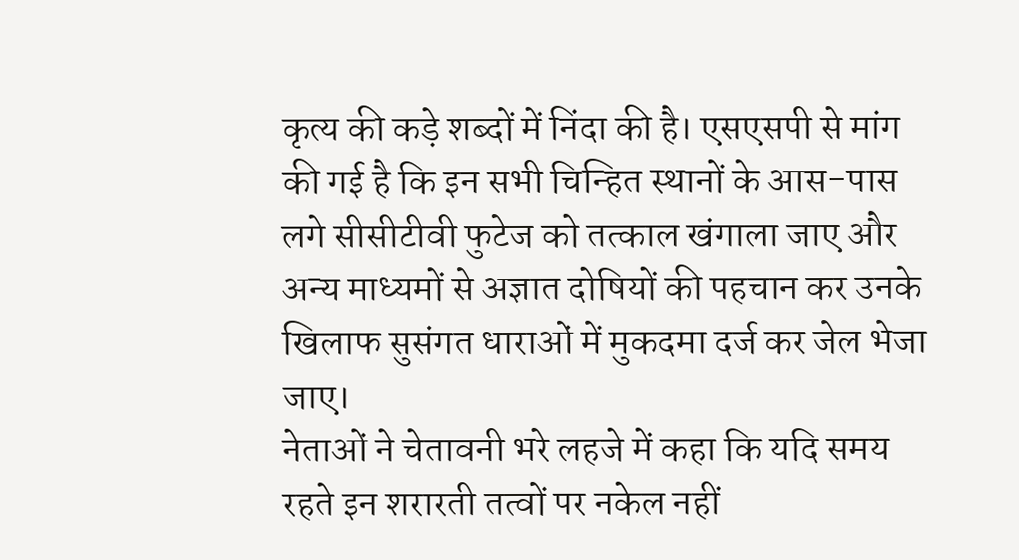कृत्य की कड़े शब्दों में निंदा की है। एसएसपी से मांग की गई है कि इन सभी चिन्हित स्थानों के आस-पास लगे सीसीटीवी फुटेज को तत्काल खंगाला जाए और अन्य माध्यमों से अज्ञात दोषियों की पहचान कर उनके खिलाफ सुसंगत धाराओं में मुकदमा दर्ज कर जेल भेजा जाए।
नेताओं ने चेतावनी भरे लहजे में कहा कि यदि समय रहते इन शरारती तत्वों पर नकेल नहीं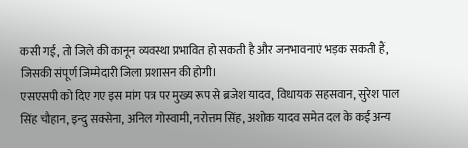कसी गई, तो जिले की कानून व्यवस्था प्रभावित हो सकती है और जनभावनाएं भड़क सकती हैं, जिसकी संपूर्ण जिम्मेदारी जिला प्रशासन की होगी।
एसएसपी को दिए गए इस मांग पत्र पर मुख्य रूप से ब्रजेश यादव, विधायक सहसवान, सुरेश पाल सिंह चौहान, इन्दु सक्सेना, अनिल गोस्वामी, नरोत्तम सिंह, अशोक यादव समेत दल के कई अन्य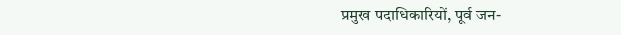प्रमुख पदाधिकारियों, पूर्व जन-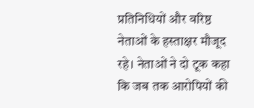प्रतिनिधियों और वरिष्ठ नेताओं के हस्ताक्षर मौजूद रहे। नेताओं ने दो टूक कहा कि जब तक आरोपियों की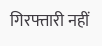गिरफ्तारी नहीं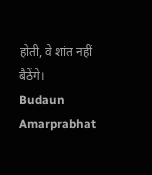होती, वे शांत नहीं बैठेंगे।
Budaun Amarprabhat